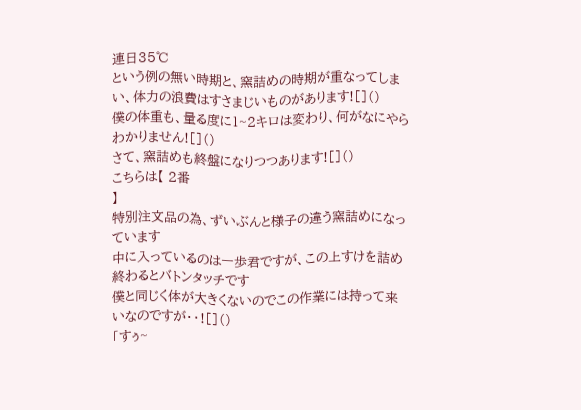連日35℃
という例の無い時期と、窯詰めの時期が重なってしまい、体力の浪費はすさまじいものがあります![]()
僕の体重も、量る度に1~2キロは変わり、何がなにやらわかりません![]()
さて、窯詰めも終盤になりつつあります![]()
こちらは【 2番
】
特別注文品の為、ずいぶんと様子の違う窯詰めになっています
中に入っているのは一歩君ですが、この上すけを詰め終わるとバトンタッチです
僕と同じく体が大きくないのでこの作業には持って来いなのですが・・![]()
「すぅ~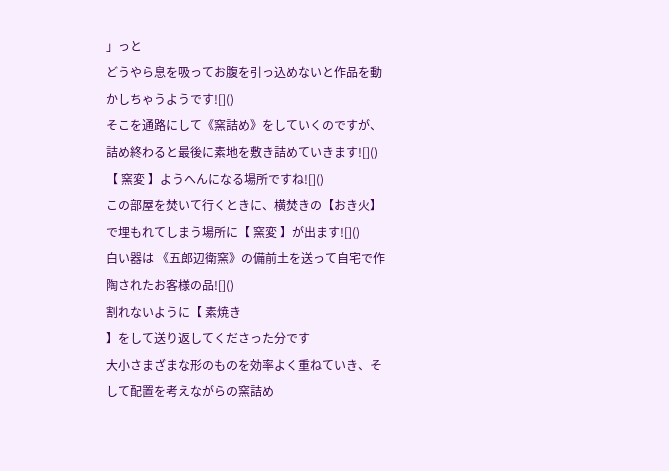」っと
どうやら息を吸ってお腹を引っ込めないと作品を動かしちゃうようです![]()
そこを通路にして《窯詰め》をしていくのですが、詰め終わると最後に素地を敷き詰めていきます![]()
【 窯変 】ようへんになる場所ですね![]()
この部屋を焚いて行くときに、横焚きの【おき火】で埋もれてしまう場所に【 窯変 】が出ます![]()
白い器は 《五郎辺衛窯》の備前土を送って自宅で作陶されたお客様の品![]()
割れないように【 素焼き
】をして送り返してくださった分です
大小さまざまな形のものを効率よく重ねていき、そして配置を考えながらの窯詰め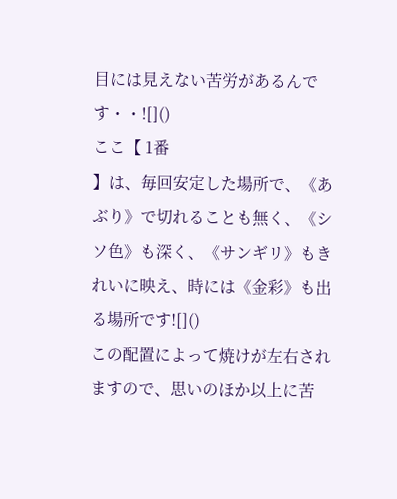目には見えない苦労があるんです・・![]()
ここ【 1番
】は、毎回安定した場所で、《あぶり》で切れることも無く、《シソ色》も深く、《サンギリ》もきれいに映え、時には《金彩》も出る場所です![]()
この配置によって焼けが左右されますので、思いのほか以上に苦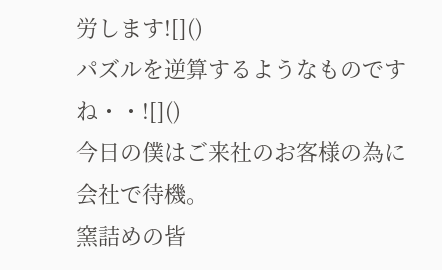労します![]()
パズルを逆算するようなものですね・・![]()
今日の僕はご来社のお客様の為に会社で待機。
窯詰めの皆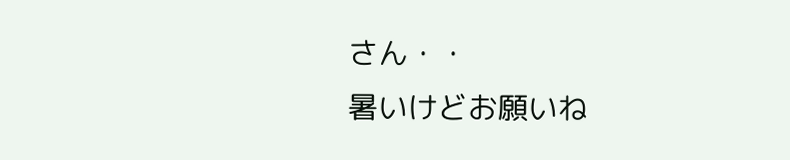さん・・
暑いけどお願いね